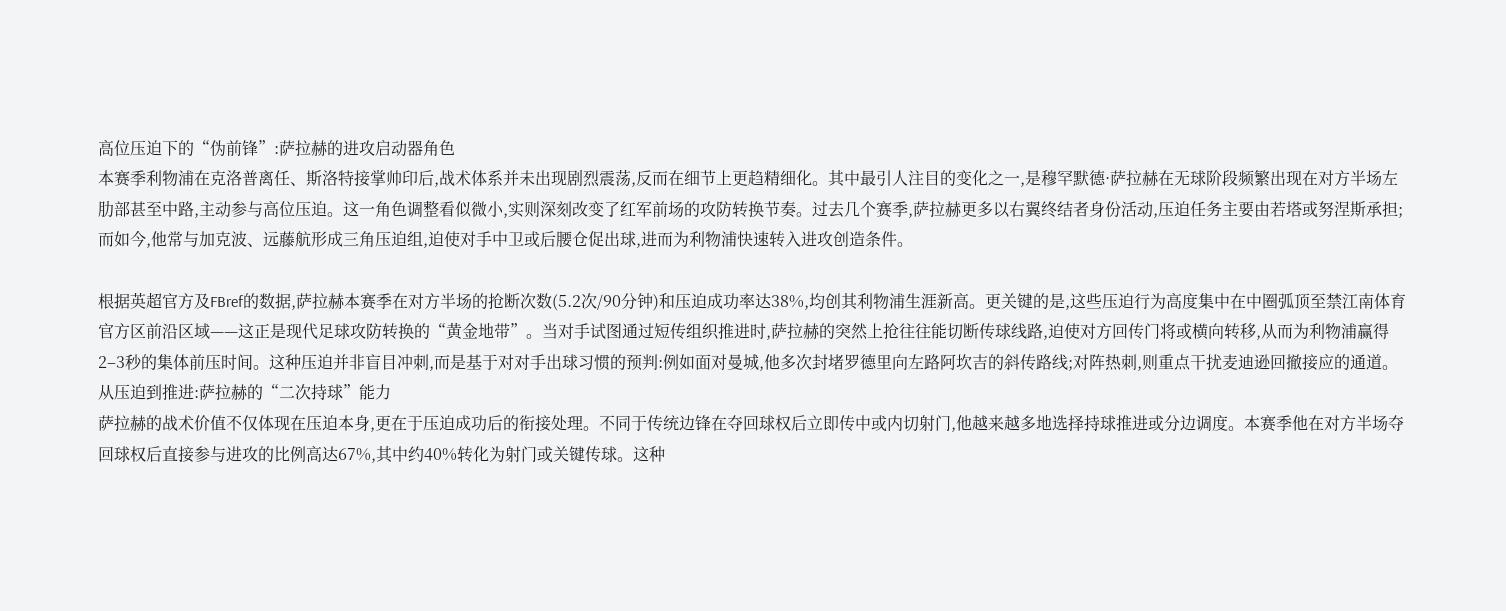高位压迫下的“伪前锋”:萨拉赫的进攻启动器角色
本赛季利物浦在克洛普离任、斯洛特接掌帅印后,战术体系并未出现剧烈震荡,反而在细节上更趋精细化。其中最引人注目的变化之一,是穆罕默德·萨拉赫在无球阶段频繁出现在对方半场左肋部甚至中路,主动参与高位压迫。这一角色调整看似微小,实则深刻改变了红军前场的攻防转换节奏。过去几个赛季,萨拉赫更多以右翼终结者身份活动,压迫任务主要由若塔或努涅斯承担;而如今,他常与加克波、远藤航形成三角压迫组,迫使对手中卫或后腰仓促出球,进而为利物浦快速转入进攻创造条件。

根据英超官方及FBref的数据,萨拉赫本赛季在对方半场的抢断次数(5.2次/90分钟)和压迫成功率达38%,均创其利物浦生涯新高。更关键的是,这些压迫行为高度集中在中圈弧顶至禁江南体育官方区前沿区域——这正是现代足球攻防转换的“黄金地带”。当对手试图通过短传组织推进时,萨拉赫的突然上抢往往能切断传球线路,迫使对方回传门将或横向转移,从而为利物浦赢得2–3秒的集体前压时间。这种压迫并非盲目冲刺,而是基于对对手出球习惯的预判:例如面对曼城,他多次封堵罗德里向左路阿坎吉的斜传路线;对阵热刺,则重点干扰麦迪逊回撤接应的通道。
从压迫到推进:萨拉赫的“二次持球”能力
萨拉赫的战术价值不仅体现在压迫本身,更在于压迫成功后的衔接处理。不同于传统边锋在夺回球权后立即传中或内切射门,他越来越多地选择持球推进或分边调度。本赛季他在对方半场夺回球权后直接参与进攻的比例高达67%,其中约40%转化为射门或关键传球。这种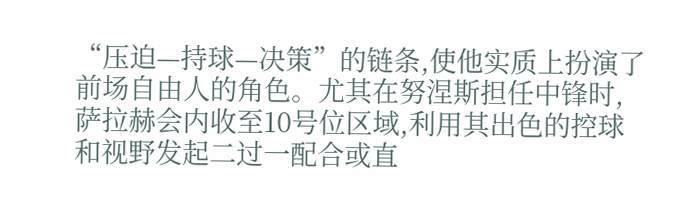“压迫—持球—决策”的链条,使他实质上扮演了前场自由人的角色。尤其在努涅斯担任中锋时,萨拉赫会内收至10号位区域,利用其出色的控球和视野发起二过一配合或直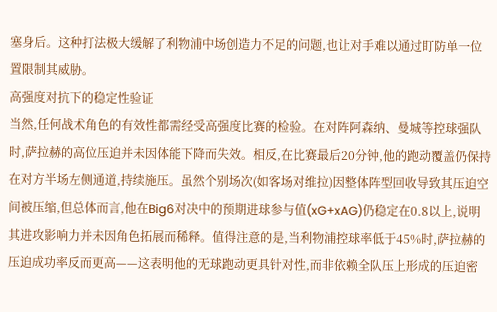塞身后。这种打法极大缓解了利物浦中场创造力不足的问题,也让对手难以通过盯防单一位置限制其威胁。
高强度对抗下的稳定性验证
当然,任何战术角色的有效性都需经受高强度比赛的检验。在对阵阿森纳、曼城等控球强队时,萨拉赫的高位压迫并未因体能下降而失效。相反,在比赛最后20分钟,他的跑动覆盖仍保持在对方半场左侧通道,持续施压。虽然个别场次(如客场对维拉)因整体阵型回收导致其压迫空间被压缩,但总体而言,他在Big6对决中的预期进球参与值(xG+xAG)仍稳定在0.8以上,说明其进攻影响力并未因角色拓展而稀释。值得注意的是,当利物浦控球率低于45%时,萨拉赫的压迫成功率反而更高——这表明他的无球跑动更具针对性,而非依赖全队压上形成的压迫密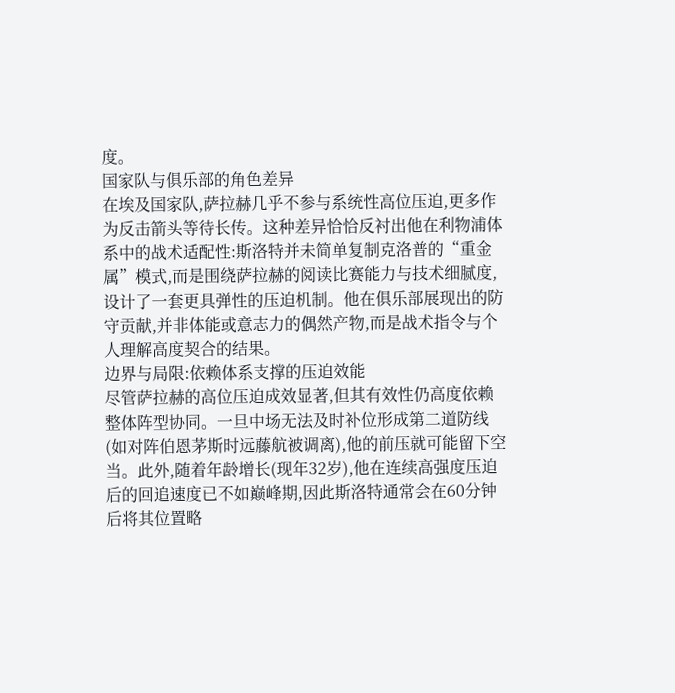度。
国家队与俱乐部的角色差异
在埃及国家队,萨拉赫几乎不参与系统性高位压迫,更多作为反击箭头等待长传。这种差异恰恰反衬出他在利物浦体系中的战术适配性:斯洛特并未简单复制克洛普的“重金属”模式,而是围绕萨拉赫的阅读比赛能力与技术细腻度,设计了一套更具弹性的压迫机制。他在俱乐部展现出的防守贡献,并非体能或意志力的偶然产物,而是战术指令与个人理解高度契合的结果。
边界与局限:依赖体系支撑的压迫效能
尽管萨拉赫的高位压迫成效显著,但其有效性仍高度依赖整体阵型协同。一旦中场无法及时补位形成第二道防线(如对阵伯恩茅斯时远藤航被调离),他的前压就可能留下空当。此外,随着年龄增长(现年32岁),他在连续高强度压迫后的回追速度已不如巅峰期,因此斯洛特通常会在60分钟后将其位置略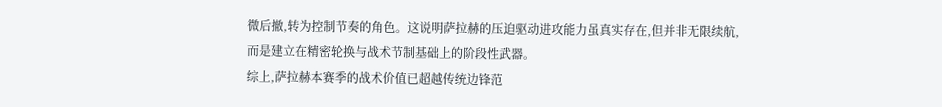微后撤,转为控制节奏的角色。这说明萨拉赫的压迫驱动进攻能力虽真实存在,但并非无限续航,而是建立在精密轮换与战术节制基础上的阶段性武器。
综上,萨拉赫本赛季的战术价值已超越传统边锋范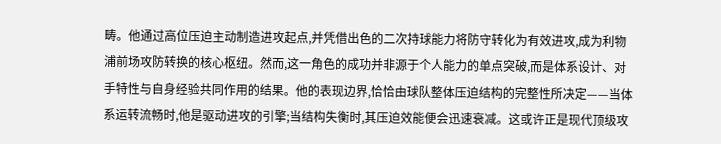畴。他通过高位压迫主动制造进攻起点,并凭借出色的二次持球能力将防守转化为有效进攻,成为利物浦前场攻防转换的核心枢纽。然而,这一角色的成功并非源于个人能力的单点突破,而是体系设计、对手特性与自身经验共同作用的结果。他的表现边界,恰恰由球队整体压迫结构的完整性所决定——当体系运转流畅时,他是驱动进攻的引擎;当结构失衡时,其压迫效能便会迅速衰减。这或许正是现代顶级攻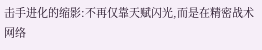击手进化的缩影:不再仅靠天赋闪光,而是在精密战术网络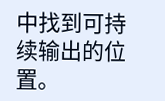中找到可持续输出的位置。